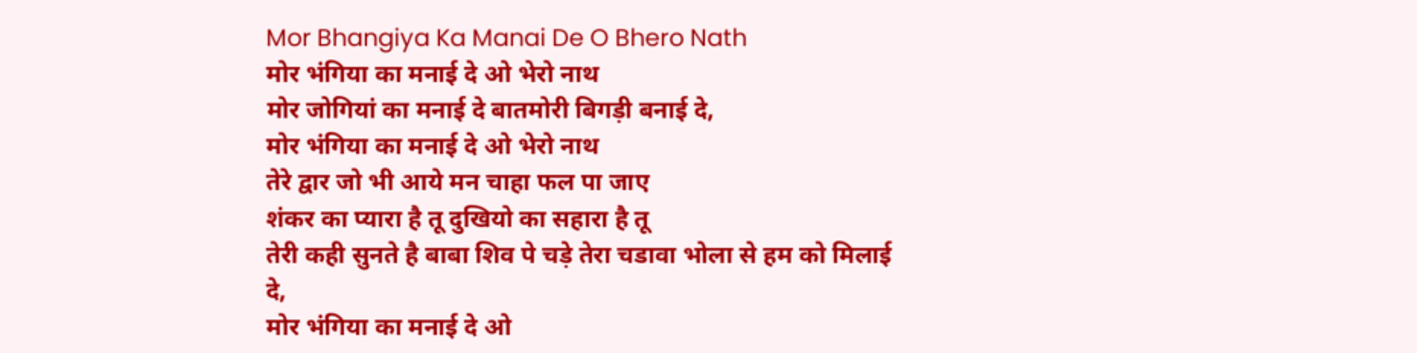Mor Bhangiya Ka Manai De O Bhero Nath
मोर भंगिया का मनाई दे ओ भेरो नाथ
मोर जोगियां का मनाई दे बातमोरी बिगड़ी बनाई दे,
मोर भंगिया का मनाई दे ओ भेरो नाथ
तेरे द्वार जो भी आये मन चाहा फल पा जाए
शंकर का प्यारा है तू दुखियो का सहारा है तू
तेरी कही सुनते है बाबा शिव पे चड़े तेरा चडावा भोला से हम को मिलाई दे,
मोर भंगिया का मनाई दे ओ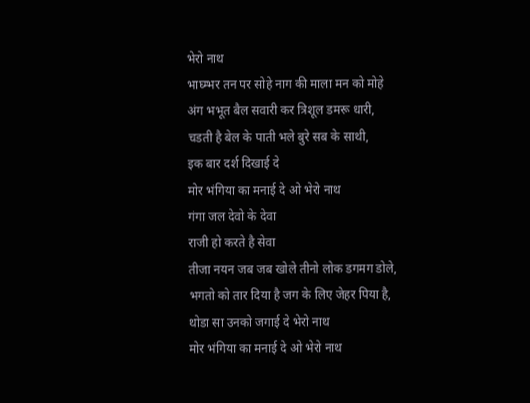भेरो नाथ
भाघ्म्भर तन पर सोहे नाग की माला मन को मोहे
अंग भभूत बैल सवारी कर त्रिशूल डमरू धारी,
चडती है बेल के पाती भले बुरे सब के साथी,
इक बार दर्श दिखाई दे
मोर भंगिया का मनाई दे ओ भेरो नाथ
गंगा जल देवो के देवा
राजी हो करते है सेवा
तीजा नयन जब जब खोले तीनो लोक डगमग डोले,
भगतो को तार दिया है जग के लिए जेहर पिया है,
थोडा सा उनको जगाई दे भेरो नाथ
मोर भंगिया का मनाई दे ओ भेरो नाथ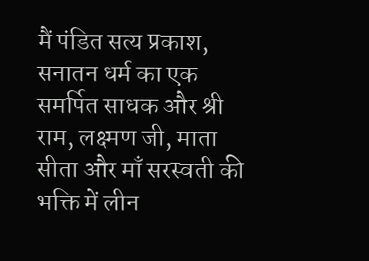मैं पंडित सत्य प्रकाश, सनातन धर्म का एक समर्पित साधक और श्री राम, लक्ष्मण जी, माता सीता और माँ सरस्वती की भक्ति में लीन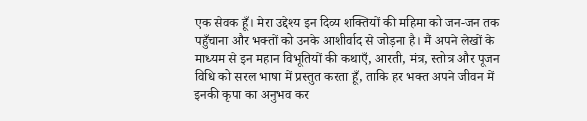एक सेवक हूँ। मेरा उद्देश्य इन दिव्य शक्तियों की महिमा को जन-जन तक पहुँचाना और भक्तों को उनके आशीर्वाद से जोड़ना है। मैं अपने लेखों के माध्यम से इन महान विभूतियों की कथाएँ, आरती, मंत्र, स्तोत्र और पूजन विधि को सरल भाषा में प्रस्तुत करता हूँ, ताकि हर भक्त अपने जीवन में इनकी कृपा का अनुभव कर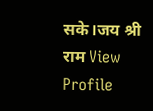सके।जय श्री राम View Profile